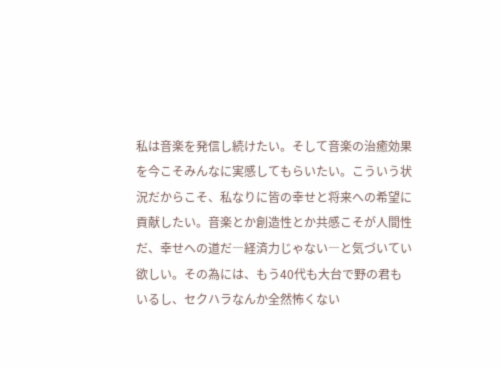私は音楽を発信し続けたい。そして音楽の治癒効果を今こそみんなに実感してもらいたい。こういう状況だからこそ、私なりに皆の幸せと将来への希望に貢献したい。音楽とか創造性とか共感こそが人間性だ、幸せへの道だ―経済力じゃない―と気づいてい欲しい。その為には、もう40代も大台で野の君もいるし、セクハラなんか全然怖くない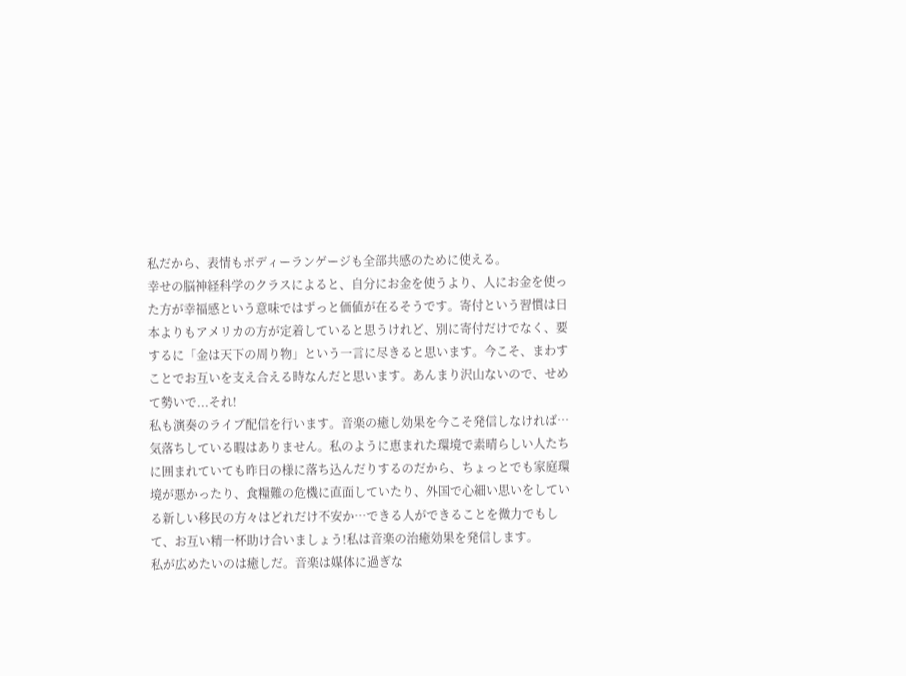私だから、表情もボディーランゲージも全部共感のために使える。
幸せの脳神経科学のクラスによると、自分にお金を使うより、人にお金を使った方が幸福感という意味ではずっと価値が在るそうです。寄付という習慣は日本よりもアメリカの方が定着していると思うけれど、別に寄付だけでなく、要するに「金は天下の周り物」という一言に尽きると思います。今こそ、まわすことでお互いを支え合える時なんだと思います。あんまり沢山ないので、せめて勢いで...それ!
私も演奏のライブ配信を行います。音楽の癒し効果を今こそ発信しなければ…気落ちしている暇はありません。私のように恵まれた環境で素晴らしい人たちに囲まれていても昨日の様に落ち込んだりするのだから、ちょっとでも家庭環境が悪かったり、食糧難の危機に直面していたり、外国で心細い思いをしている新しい移民の方々はどれだけ不安か…できる人ができることを微力でもして、お互い精一杯助け合いましょう!私は音楽の治癒効果を発信します。
私が広めたいのは癒しだ。音楽は媒体に過ぎな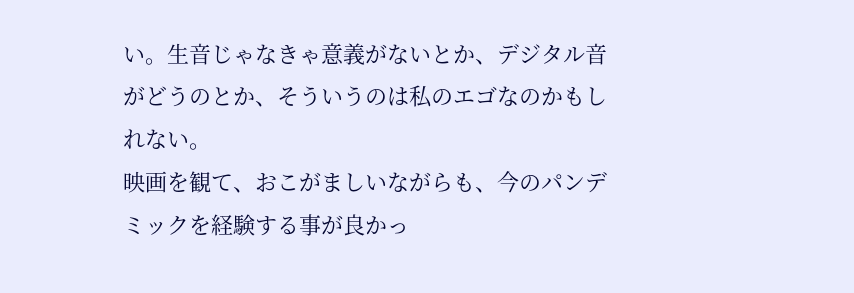い。生音じゃなきゃ意義がないとか、デジタル音がどうのとか、そういうのは私のエゴなのかもしれない。
映画を観て、おこがましいながらも、今のパンデミックを経験する事が良かっ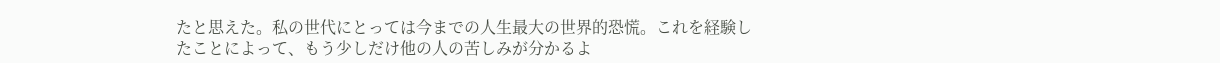たと思えた。私の世代にとっては今までの人生最大の世界的恐慌。これを経験したことによって、もう少しだけ他の人の苦しみが分かるよ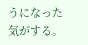うになった気がする。